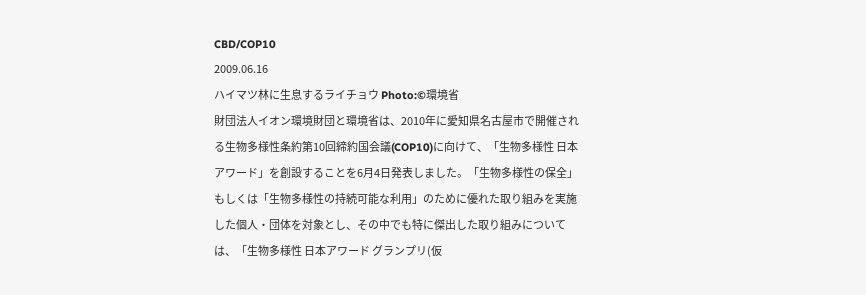CBD/COP10
2009.06.16
ハイマツ林に生息するライチョウ Photo:©環境省
財団法人イオン環境財団と環境省は、2010年に愛知県名古屋市で開催される生物多様性条約第10回締約国会議(COP10)に向けて、「生物多様性 日本アワード」を創設することを6月4日発表しました。「生物多様性の保全」もしくは「生物多様性の持続可能な利用」のために優れた取り組みを実施した個人・団体を対象とし、その中でも特に傑出した取り組みについては、「生物多様性 日本アワード グランプリ(仮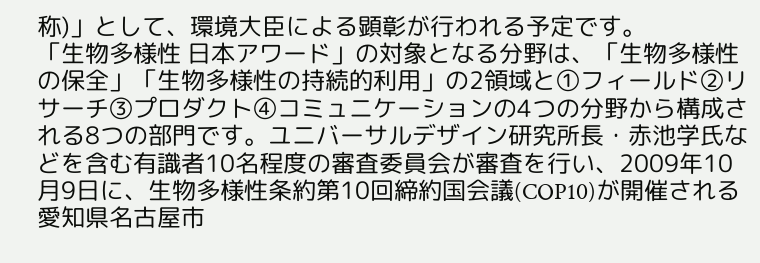称)」として、環境大臣による顕彰が行われる予定です。
「生物多様性 日本アワード」の対象となる分野は、「生物多様性の保全」「生物多様性の持続的利用」の2領域と①フィールド②リサーチ③プロダクト④コミュニケーションの4つの分野から構成される8つの部門です。ユニバーサルデザイン研究所長・赤池学氏などを含む有識者10名程度の審査委員会が審査を行い、2009年10月9日に、生物多様性条約第10回締約国会議(COP10)が開催される愛知県名古屋市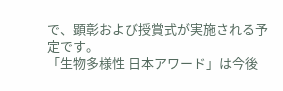で、顕彰および授賞式が実施される予定です。
「生物多様性 日本アワード」は今後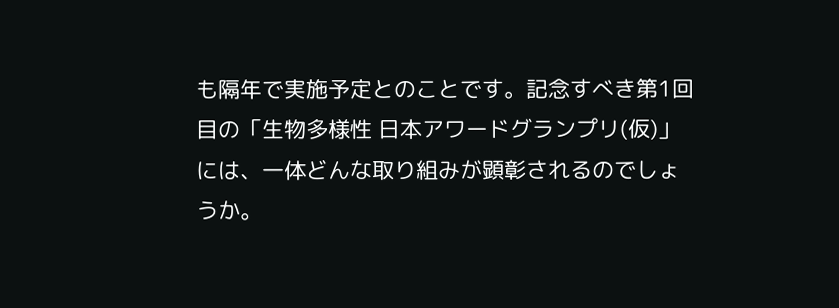も隔年で実施予定とのことです。記念すべき第1回目の「生物多様性 日本アワードグランプリ(仮)」には、一体どんな取り組みが顕彰されるのでしょうか。